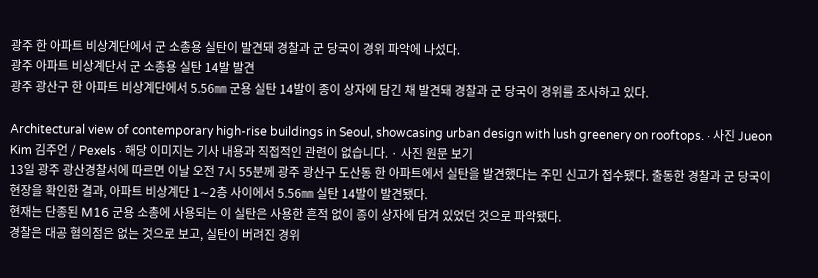광주 한 아파트 비상계단에서 군 소총용 실탄이 발견돼 경찰과 군 당국이 경위 파악에 나섰다.
광주 아파트 비상계단서 군 소총용 실탄 14발 발견
광주 광산구 한 아파트 비상계단에서 5.56㎜ 군용 실탄 14발이 종이 상자에 담긴 채 발견돼 경찰과 군 당국이 경위를 조사하고 있다.

Architectural view of contemporary high-rise buildings in Seoul, showcasing urban design with lush greenery on rooftops. · 사진 Jueon Kim 김주언 / Pexels · 해당 이미지는 기사 내용과 직접적인 관련이 없습니다. · 사진 원문 보기
13일 광주 광산경찰서에 따르면 이날 오전 7시 55분께 광주 광산구 도산동 한 아파트에서 실탄을 발견했다는 주민 신고가 접수됐다. 출동한 경찰과 군 당국이 현장을 확인한 결과, 아파트 비상계단 1∼2층 사이에서 5.56㎜ 실탄 14발이 발견됐다.
현재는 단종된 M16 군용 소총에 사용되는 이 실탄은 사용한 흔적 없이 종이 상자에 담겨 있었던 것으로 파악됐다.
경찰은 대공 혐의점은 없는 것으로 보고, 실탄이 버려진 경위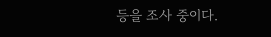등을 조사 중이다.